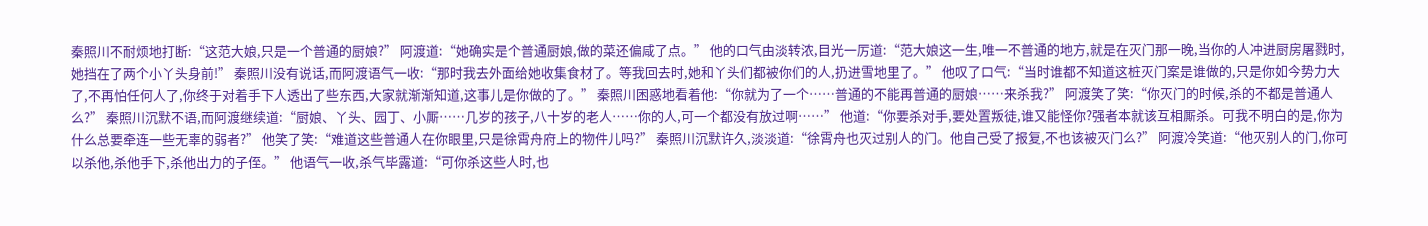秦照川不耐烦地打断:“这范大娘,只是一个普通的厨娘?” 阿渡道:“她确实是个普通厨娘,做的菜还偏咸了点。” 他的口气由淡转浓,目光一厉道:“范大娘这一生,唯一不普通的地方,就是在灭门那一晚,当你的人冲进厨房屠戮时,她挡在了两个小丫头身前!” 秦照川没有说话,而阿渡语气一收:“那时我去外面给她收集食材了。等我回去时,她和丫头们都被你们的人,扔进雪地里了。” 他叹了口气:“当时谁都不知道这桩灭门案是谁做的,只是你如今势力大了,不再怕任何人了,你终于对着手下人透出了些东西,大家就渐渐知道,这事儿是你做的了。” 秦照川困惑地看着他:“你就为了一个……普通的不能再普通的厨娘……来杀我?” 阿渡笑了笑:“你灭门的时候,杀的不都是普通人么?” 秦照川沉默不语,而阿渡继续道:“厨娘、丫头、园丁、小厮……几岁的孩子,八十岁的老人……你的人,可一个都没有放过啊……” 他道:“你要杀对手,要处置叛徒,谁又能怪你?强者本就该互相厮杀。可我不明白的是,你为什么总要牵连一些无辜的弱者?” 他笑了笑:“难道这些普通人在你眼里,只是徐霄舟府上的物件儿吗?” 秦照川沉默许久,淡淡道:“徐霄舟也灭过别人的门。他自己受了报复,不也该被灭门么?” 阿渡冷笑道:“他灭别人的门,你可以杀他,杀他手下,杀他出力的子侄。” 他语气一收,杀气毕露道:“可你杀这些人时,也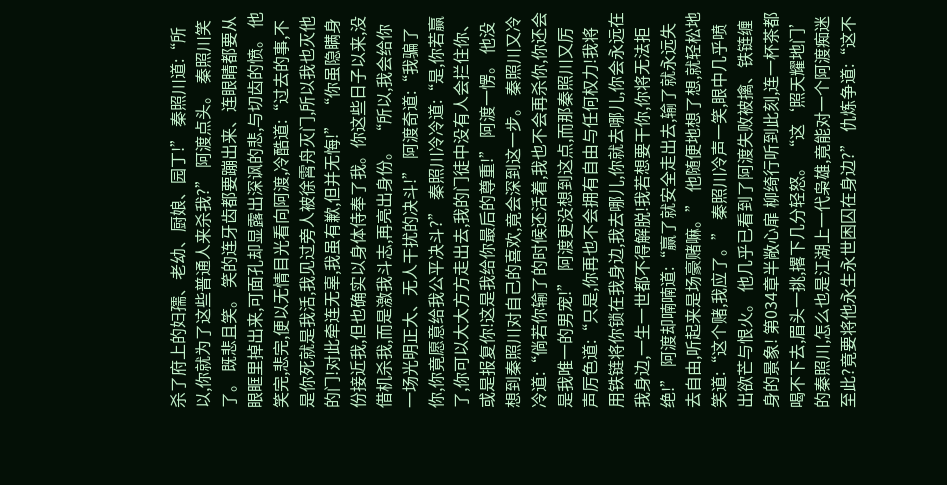杀了府上的妇孺、老幼、厨娘、园丁!” 秦照川道:“所以,你就为了这些普通人来杀我?” 阿渡点头。 秦照川笑了。 既悲且笑。 笑的连牙齿都要蹦出来、连眼睛都要从眼眶里掉出来,可面孔却显露出深讽的悲,与切齿的愤。 他笑完,悲完,便以无情目光看向阿渡,冷酷道:“过去的事,不是你死就是我活,我见过旁人被徐霄舟灭门,所以我也灭他的门!对此牵连无辜,我虽有歉,但并无悔!” “你虽隐瞒身份接近我,但也确实以身体侍奉了我。你这些日子以来,没借机杀我,而是激我斗志,再亮出身份。 “所以,我会给你一场光明正大、无人干扰的决斗!” 阿渡奇道:“我骗了你,你竟愿意给我公平决斗?” 秦照川冷冷道:“是,你若赢了,你可以大大方方走出去,我的门徒中没有人会拦住你、或是报复你!这是我给你最后的尊重!” 阿渡一愣。 他没想到秦照川对自己的喜欢,竟会深到这一步。 秦照川又冷冷道:“倘若你输了的时候还活着,我也不会再杀你,你还会是我唯一的男宠!” 阿渡更没想到这点,而那秦照川又厉声厉色道:“只是,你再也不会拥有自由与任何权力!我将用铁链将你锁在我身边,我去哪儿,你就去哪儿,你会永远在我身边,一生一世都不得解脱!我若想要干你,你将无法拒绝!” 阿渡却喃喃道:“赢了就安全走出去,输了就永远失去自由,听起来是场豪赌嘛。” 他随便地想了想,就轻松地笑道:“这个赌,我应了。” 秦照川冷声一笑,眼中几乎喷出欲芒与恨火。 他几乎已看到了阿渡失败被擒、铁链缠身的景象! 第034章半敞心扉 柳绮行听到此刻,连一杯茶都喝不下去,眉头一挑,撂下几分轻怒。 “这‘照天耀地门’的秦照川,怎么也是江湖上一代枭雄,竟能对一个阿渡痴迷至此?竟要将他永生永世困囚在身边?” 仇炼争道:“这不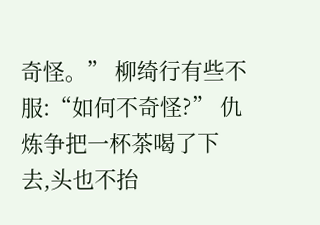奇怪。” 柳绮行有些不服:“如何不奇怪?” 仇炼争把一杯茶喝了下去,头也不抬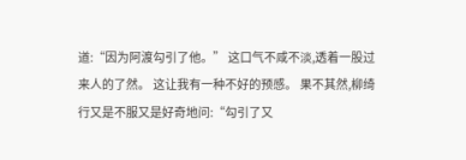道:“因为阿渡勾引了他。” 这口气不咸不淡,透着一股过来人的了然。 这让我有一种不好的预感。 果不其然,柳绮行又是不服又是好奇地问:“勾引了又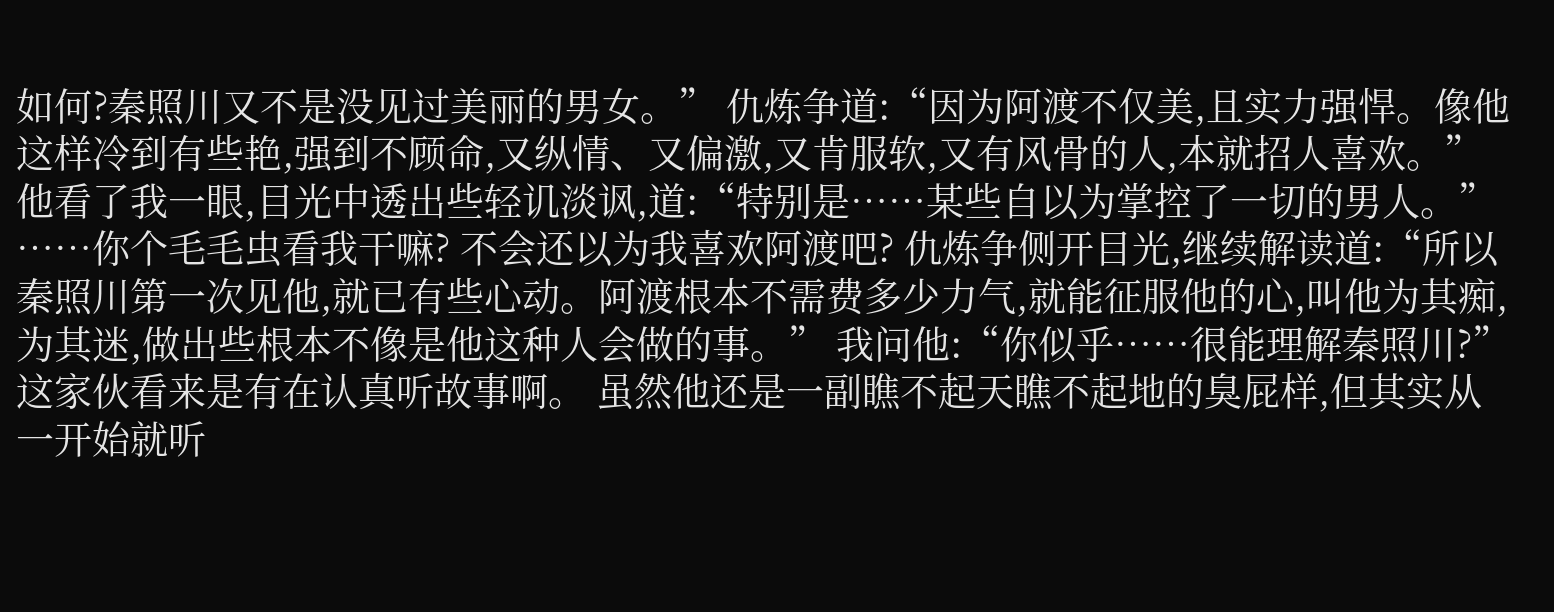如何?秦照川又不是没见过美丽的男女。” 仇炼争道:“因为阿渡不仅美,且实力强悍。像他这样冷到有些艳,强到不顾命,又纵情、又偏激,又肯服软,又有风骨的人,本就招人喜欢。” 他看了我一眼,目光中透出些轻讥淡讽,道:“特别是……某些自以为掌控了一切的男人。” ……你个毛毛虫看我干嘛? 不会还以为我喜欢阿渡吧? 仇炼争侧开目光,继续解读道:“所以秦照川第一次见他,就已有些心动。阿渡根本不需费多少力气,就能征服他的心,叫他为其痴,为其迷,做出些根本不像是他这种人会做的事。” 我问他:“你似乎……很能理解秦照川?” 这家伙看来是有在认真听故事啊。 虽然他还是一副瞧不起天瞧不起地的臭屁样,但其实从一开始就听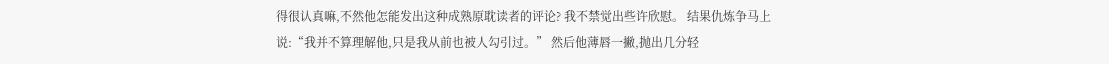得很认真嘛,不然他怎能发出这种成熟原耽读者的评论? 我不禁觉出些许欣慰。 结果仇炼争马上说:“我并不算理解他,只是我从前也被人勾引过。” 然后他薄唇一撇,抛出几分轻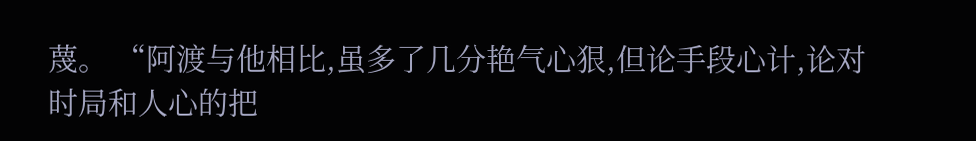蔑。 “阿渡与他相比,虽多了几分艳气心狠,但论手段心计,论对时局和人心的把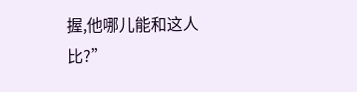握,他哪儿能和这人比?”